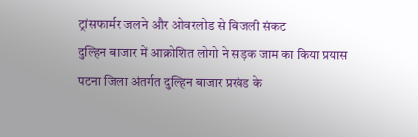ट्रांसफार्मर जलने और ओवरलोड से बिजली संकट
दुल्हिन बाजार में आक्रोशित लोगो ने सड़क जाम का किया प्रयास
पटना जिला अंतर्गत दुल्हिन बाजार प्रखंड के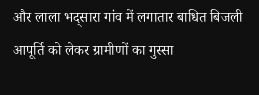और लाला भद्सारा गांव में लगातार बाधित बिजली आपूर्ति को लेकर ग्रामीणों का गुस्सा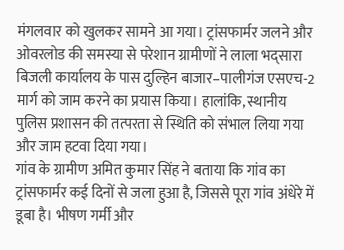मंगलवार को खुलकर सामने आ गया। ट्रांसफार्मर जलने और ओवरलोड की समस्या से परेशान ग्रामीणों ने लाला भद्सारा बिजली कार्यालय के पास दुल्हिन बाजार–पालीगंज एसएच-2 मार्ग को जाम करने का प्रयास किया। हालांकि, स्थानीय पुलिस प्रशासन की तत्परता से स्थिति को संभाल लिया गया और जाम हटवा दिया गया।
गांव के ग्रामीण अमित कुमार सिंह ने बताया कि गांव का ट्रांसफार्मर कई दिनों से जला हुआ है, जिससे पूरा गांव अंधेरे में डूबा है। भीषण गर्मी और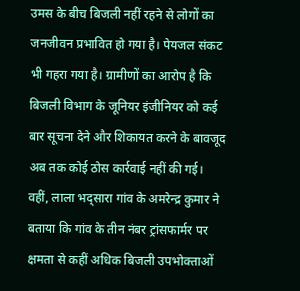उमस के बीच बिजली नहीं रहने से लोगों का जनजीवन प्रभावित हो गया है। पेयजल संकट भी गहरा गया है। ग्रामीणों का आरोप है कि बिजली विभाग के जूनियर इंजीनियर को कई बार सूचना देने और शिकायत करने के बावजूद अब तक कोई ठोस कार्रवाई नहीं की गई।
वहीं, लाला भद्सारा गांव के अमरेन्द्र कुमार ने बताया कि गांव के तीन नंबर ट्रांसफार्मर पर क्षमता से कहीं अधिक बिजली उपभोक्ताओं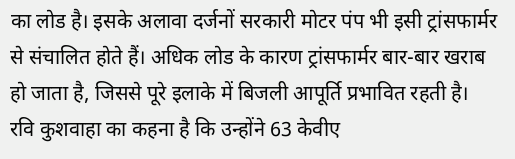का लोड है। इसके अलावा दर्जनों सरकारी मोटर पंप भी इसी ट्रांसफार्मर से संचालित होते हैं। अधिक लोड के कारण ट्रांसफार्मर बार-बार खराब हो जाता है, जिससे पूरे इलाके में बिजली आपूर्ति प्रभावित रहती है।
रवि कुशवाहा का कहना है कि उन्होंने 63 केवीए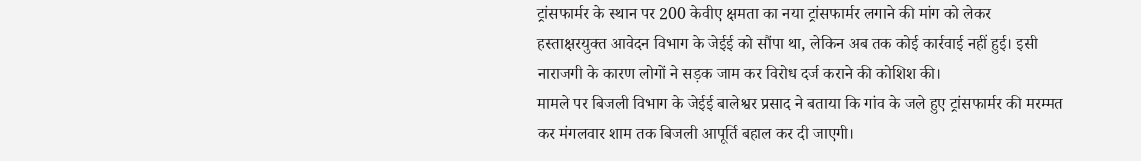ट्रांसफार्मर के स्थान पर 200 केवीए क्षमता का नया ट्रांसफार्मर लगाने की मांग को लेकर हस्ताक्षरयुक्त आवेदन विभाग के जेईई को सौंपा था, लेकिन अब तक कोई कार्रवाई नहीं हुई। इसी नाराजगी के कारण लोगों ने सड़क जाम कर विरोध दर्ज कराने की कोशिश की।
मामले पर बिजली विभाग के जेईई बालेश्वर प्रसाद ने बताया कि गांव के जले हुए ट्रांसफार्मर की मरम्मत कर मंगलवार शाम तक बिजली आपूर्ति बहाल कर दी जाएगी।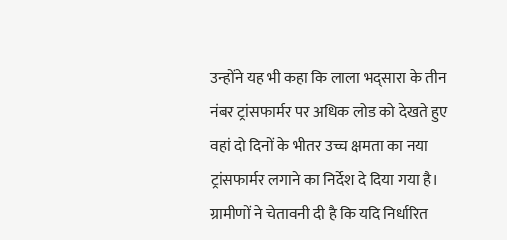उन्होंने यह भी कहा कि लाला भद्सारा के तीन नंबर ट्रांसफार्मर पर अधिक लोड को देखते हुए वहां दो दिनों के भीतर उच्च क्षमता का नया ट्रांसफार्मर लगाने का निर्देश दे दिया गया है।
ग्रामीणों ने चेतावनी दी है कि यदि निर्धारित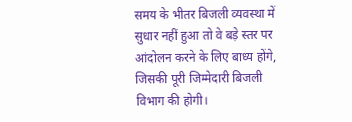समय के भीतर बिजली व्यवस्था में सुधार नहीं हुआ तो वे बड़े स्तर पर आंदोलन करने के लिए बाध्य होंगे, जिसकी पूरी जिम्मेदारी बिजली विभाग की होगी।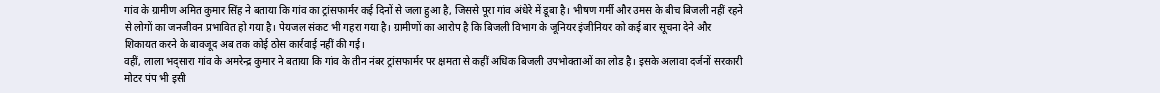गांव के ग्रामीण अमित कुमार सिंह ने बताया कि गांव का ट्रांसफार्मर कई दिनों से जला हुआ है, जिससे पूरा गांव अंधेरे में डूबा है। भीषण गर्मी और उमस के बीच बिजली नहीं रहने से लोगों का जनजीवन प्रभावित हो गया है। पेयजल संकट भी गहरा गया है। ग्रामीणों का आरोप है कि बिजली विभाग के जूनियर इंजीनियर को कई बार सूचना देने और शिकायत करने के बावजूद अब तक कोई ठोस कार्रवाई नहीं की गई।
वहीं, लाला भद्सारा गांव के अमरेन्द्र कुमार ने बताया कि गांव के तीन नंबर ट्रांसफार्मर पर क्षमता से कहीं अधिक बिजली उपभोक्ताओं का लोड है। इसके अलावा दर्जनों सरकारी मोटर पंप भी इसी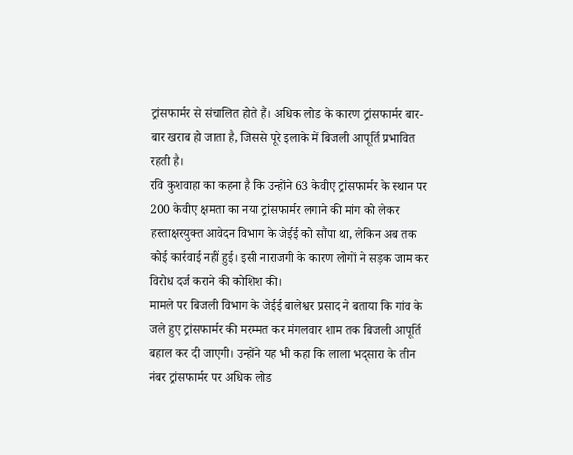ट्रांसफार्मर से संचालित होते हैं। अधिक लोड के कारण ट्रांसफार्मर बार-बार खराब हो जाता है, जिससे पूरे इलाके में बिजली आपूर्ति प्रभावित रहती है।
रवि कुशवाहा का कहना है कि उन्होंने 63 केवीए ट्रांसफार्मर के स्थान पर 200 केवीए क्षमता का नया ट्रांसफार्मर लगाने की मांग को लेकर हस्ताक्षरयुक्त आवेदन विभाग के जेईई को सौंपा था, लेकिन अब तक कोई कार्रवाई नहीं हुई। इसी नाराजगी के कारण लोगों ने सड़क जाम कर विरोध दर्ज कराने की कोशिश की।
मामले पर बिजली विभाग के जेईई बालेश्वर प्रसाद ने बताया कि गांव के जले हुए ट्रांसफार्मर की मरम्मत कर मंगलवार शाम तक बिजली आपूर्ति बहाल कर दी जाएगी। उन्होंने यह भी कहा कि लाला भद्सारा के तीन नंबर ट्रांसफार्मर पर अधिक लोड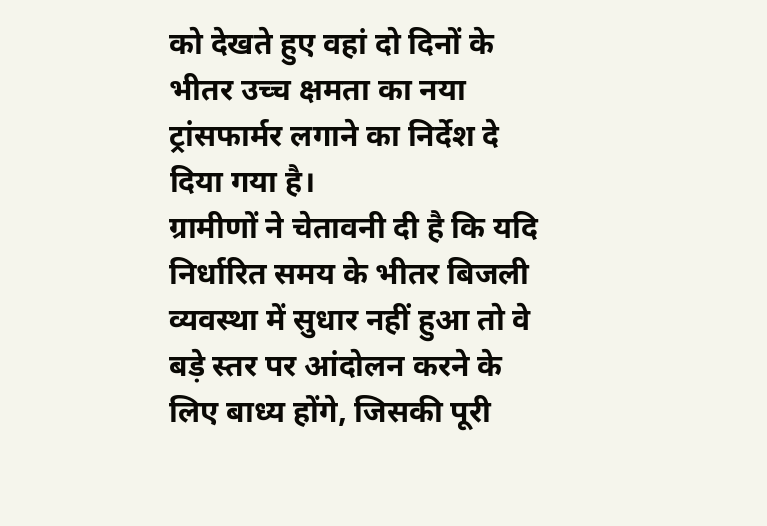को देखते हुए वहां दो दिनों के भीतर उच्च क्षमता का नया ट्रांसफार्मर लगाने का निर्देश दे दिया गया है।
ग्रामीणों ने चेतावनी दी है कि यदि निर्धारित समय के भीतर बिजली व्यवस्था में सुधार नहीं हुआ तो वे बड़े स्तर पर आंदोलन करने के लिए बाध्य होंगे, जिसकी पूरी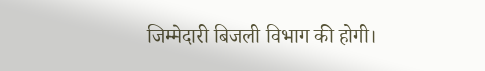जिम्मेदारी बिजली विभाग की होगी।